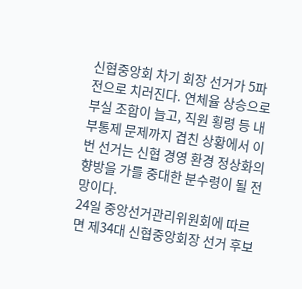신협중앙회 차기 회장 선거가 5파전으로 치러진다. 연체율 상승으로 부실 조합이 늘고, 직원 횡령 등 내부통제 문제까지 겹친 상황에서 이번 선거는 신협 경영 환경 정상화의 향방을 가를 중대한 분수령이 될 전망이다.
24일 중앙선거관리위원회에 따르면 제34대 신협중앙회장 선거 후보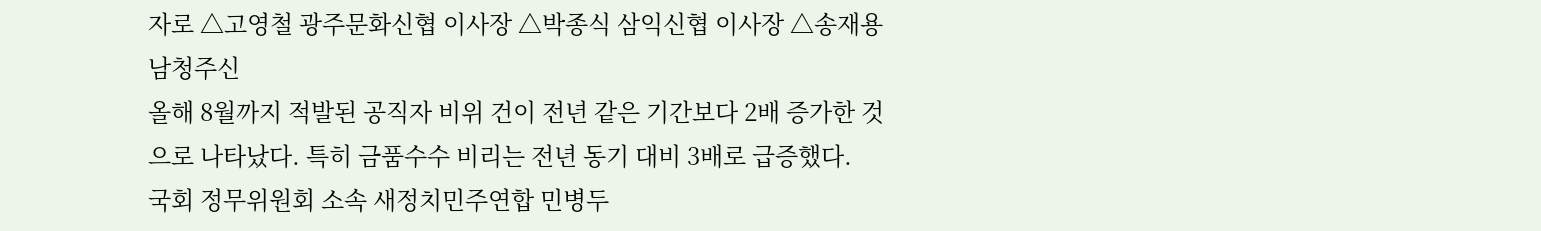자로 △고영철 광주문화신협 이사장 △박종식 삼익신협 이사장 △송재용 남청주신
올해 8월까지 적발된 공직자 비위 건이 전년 같은 기간보다 2배 증가한 것으로 나타났다. 특히 금품수수 비리는 전년 동기 대비 3배로 급증했다.
국회 정무위원회 소속 새정치민주연합 민병두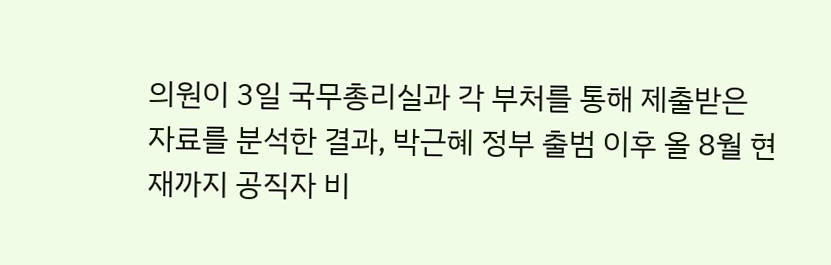의원이 3일 국무총리실과 각 부처를 통해 제출받은 자료를 분석한 결과, 박근혜 정부 출범 이후 올 8월 현재까지 공직자 비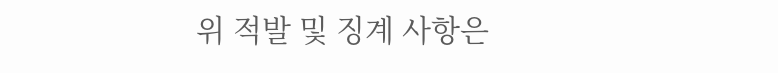위 적발 및 징계 사항은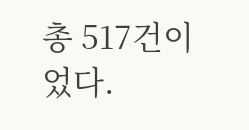총 517건이었다.